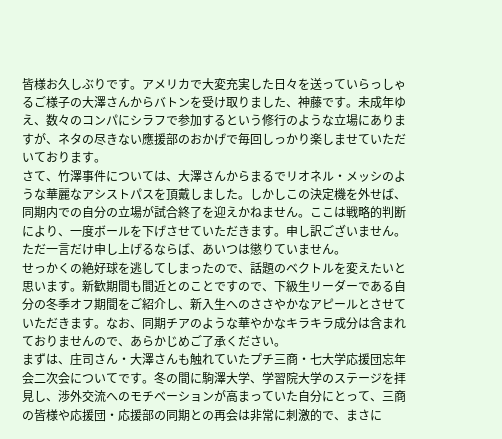皆様お久しぶりです。アメリカで大変充実した日々を送っていらっしゃるご様子の大澤さんからバトンを受け取りました、神藤です。未成年ゆえ、数々のコンパにシラフで参加するという修行のような立場にありますが、ネタの尽きない應援部のおかげで毎回しっかり楽しませていただいております。
さて、竹澤事件については、大澤さんからまるでリオネル・メッシのような華麗なアシストパスを頂戴しました。しかしこの決定機を外せば、同期内での自分の立場が試合終了を迎えかねません。ここは戦略的判断により、一度ボールを下げさせていただきます。申し訳ございません。ただ一言だけ申し上げるならば、あいつは懲りていません。
せっかくの絶好球を逃してしまったので、話題のベクトルを変えたいと思います。新歓期間も間近とのことですので、下級生リーダーである自分の冬季オフ期間をご紹介し、新入生へのささやかなアピールとさせていただきます。なお、同期チアのような華やかなキラキラ成分は含まれておりませんので、あらかじめご了承ください。
まずは、庄司さん・大澤さんも触れていたプチ三商・七大学応援団忘年会二次会についてです。冬の間に駒澤大学、学習院大学のステージを拝見し、渉外交流へのモチベーションが高まっていた自分にとって、三商の皆様や応援団・応援部の同期との再会は非常に刺激的で、まさに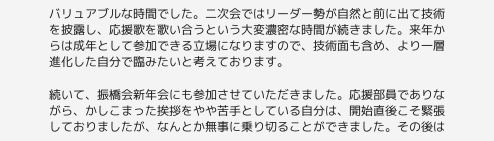バリュアブルな時間でした。二次会ではリーダー勢が自然と前に出て技術を披露し、応援歌を歌い合うという大変濃密な時間が続きました。来年からは成年として参加できる立場になりますので、技術面も含め、より一層進化した自分で臨みたいと考えております。

続いて、振橋会新年会にも参加させていただきました。応援部員でありながら、かしこまった挨拶をやや苦手としている自分は、開始直後こそ緊張しておりましたが、なんとか無事に乗り切ることができました。その後は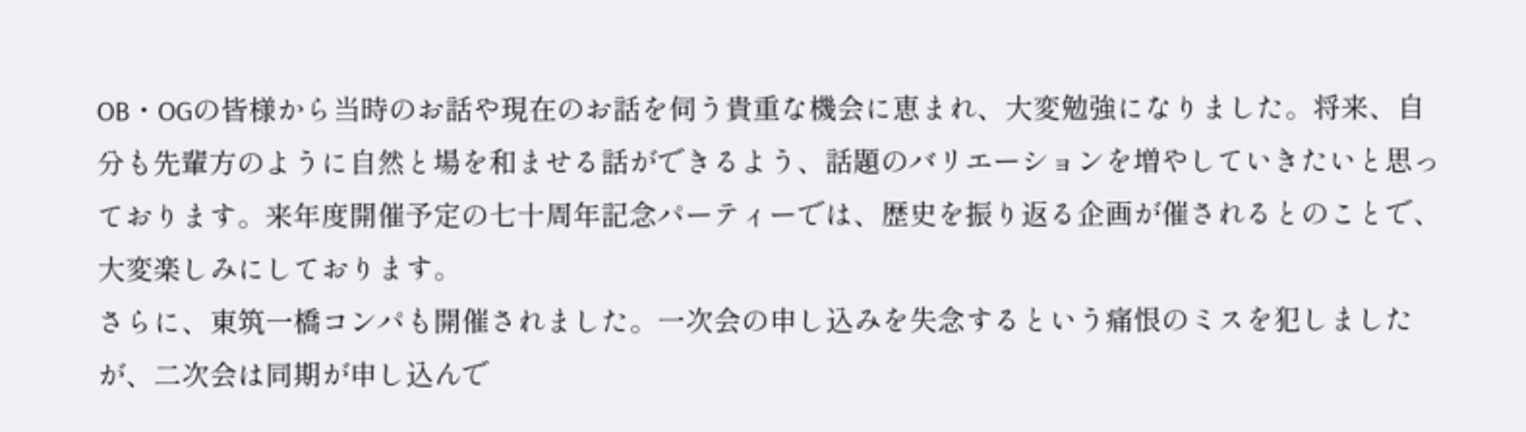OB・OGの皆様から当時のお話や現在のお話を伺う貴重な機会に恵まれ、大変勉強になりました。将来、自分も先輩方のように自然と場を和ませる話ができるよう、話題のバリエーションを増やしていきたいと思っております。来年度開催予定の七十周年記念パーティーでは、歴史を振り返る企画が催されるとのことで、大変楽しみにしております。
さらに、東筑一橋コンパも開催されました。一次会の申し込みを失念するという痛恨のミスを犯しましたが、二次会は同期が申し込んで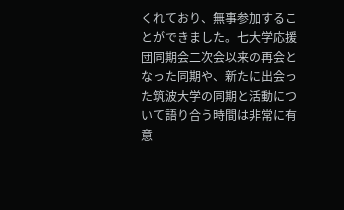くれており、無事参加することができました。七大学応援団同期会二次会以来の再会となった同期や、新たに出会った筑波大学の同期と活動について語り合う時間は非常に有意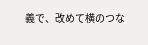義で、改めて横のつな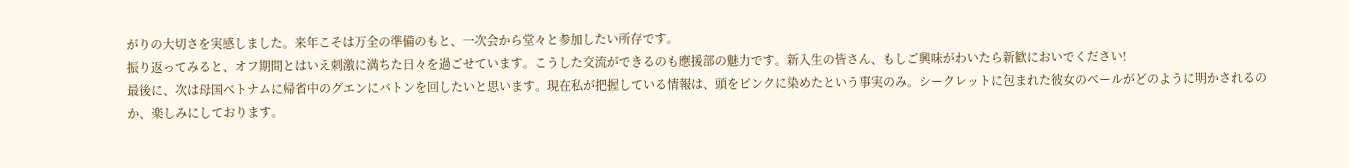がりの大切さを実感しました。来年こそは万全の準備のもと、一次会から堂々と参加したい所存です。
振り返ってみると、オフ期間とはいえ刺激に満ちた日々を過ごせています。こうした交流ができるのも應援部の魅力です。新入生の皆さん、もしご興味がわいたら新歓においでください!
最後に、次は母国ベトナムに帰省中のグエンにバトンを回したいと思います。現在私が把握している情報は、頭をピンクに染めたという事実のみ。シークレットに包まれた彼女のベールがどのように明かされるのか、楽しみにしております。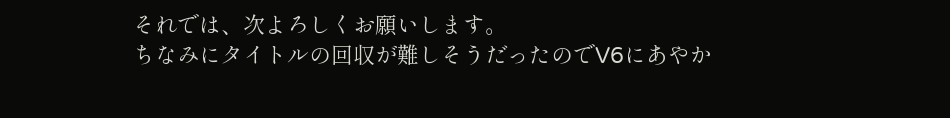それでは、次よろしくお願いします。
ちなみにタイトルの回収が難しそうだったのでV6にあやか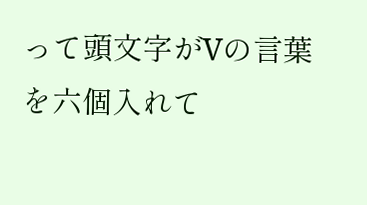って頭文字がVの言葉を六個入れて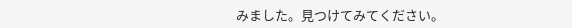みました。見つけてみてください。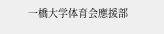一橋大学体育会應援部